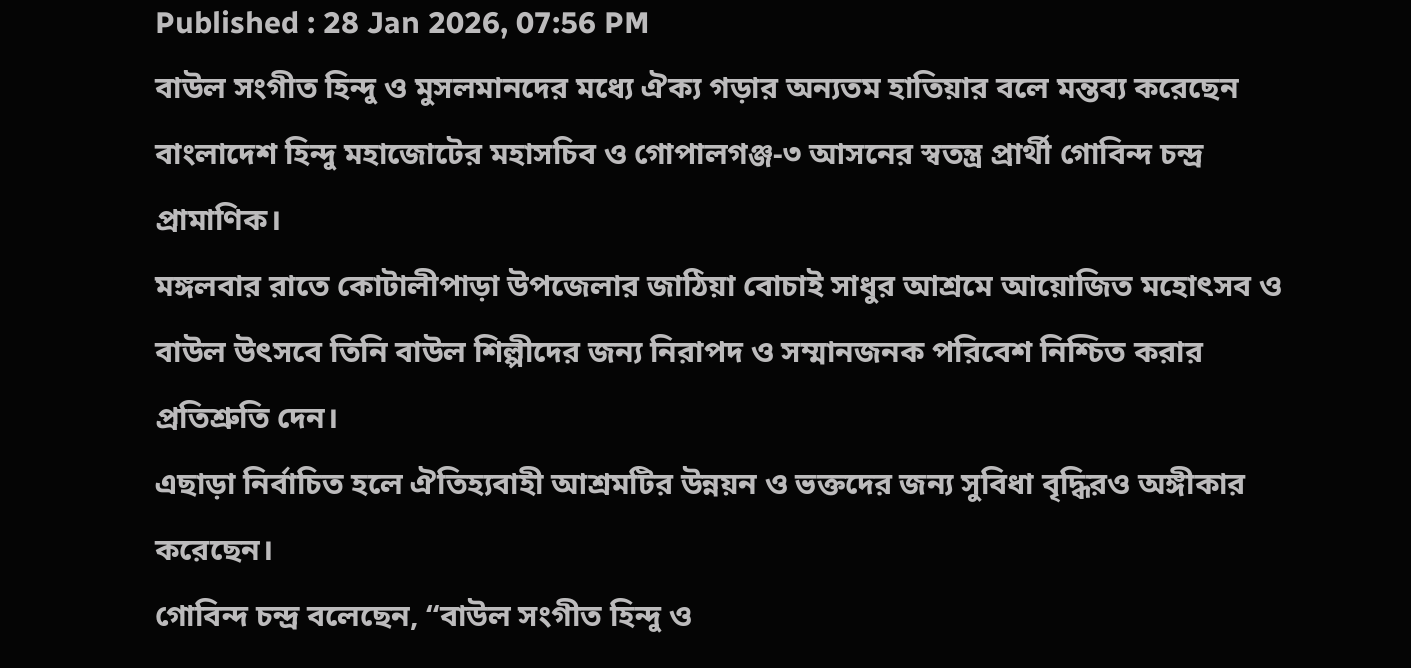Published : 28 Jan 2026, 07:56 PM
বাউল সংগীত হিন্দু ও মুসলমানদের মধ্যে ঐক্য গড়ার অন্যতম হাতিয়ার বলে মন্তব্য করেছেন বাংলাদেশ হিন্দু মহাজোটের মহাসচিব ও গোপালগঞ্জ-৩ আসনের স্বতন্ত্র প্রার্থী গোবিন্দ চন্দ্র প্রামাণিক।
মঙ্গলবার রাতে কোটালীপাড়া উপজেলার জাঠিয়া বোচাই সাধুর আশ্রমে আয়োজিত মহোৎসব ও বাউল উৎসবে তিনি বাউল শিল্পীদের জন্য নিরাপদ ও সম্মানজনক পরিবেশ নিশ্চিত করার প্রতিশ্রুতি দেন।
এছাড়া নির্বাচিত হলে ঐতিহ্যবাহী আশ্রমটির উন্নয়ন ও ভক্তদের জন্য সুবিধা বৃদ্ধিরও অঙ্গীকার করেছেন।
গোবিন্দ চন্দ্র বলেছেন, “বাউল সংগীত হিন্দু ও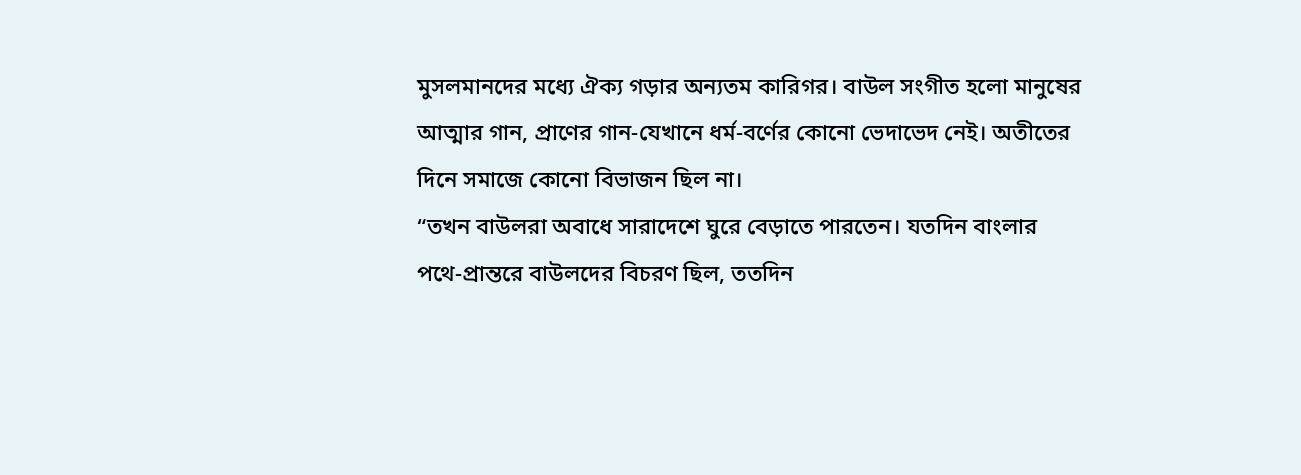মুসলমানদের মধ্যে ঐক্য গড়ার অন্যতম কারিগর। বাউল সংগীত হলো মানুষের আত্মার গান, প্রাণের গান-যেখানে ধর্ম-বর্ণের কোনো ভেদাভেদ নেই। অতীতের দিনে সমাজে কোনো বিভাজন ছিল না।
“তখন বাউলরা অবাধে সারাদেশে ঘুরে বেড়াতে পারতেন। যতদিন বাংলার পথে-প্রান্তরে বাউলদের বিচরণ ছিল, ততদিন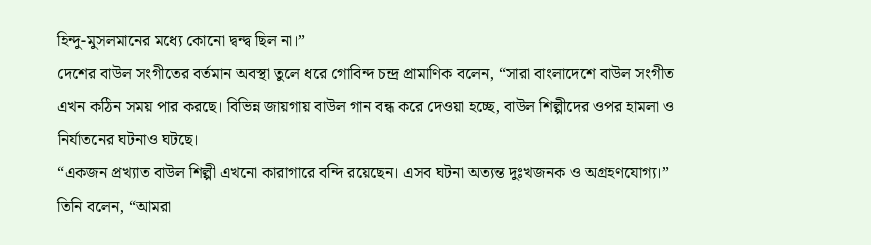হিন্দু-মুসলমানের মধ্যে কোনো দ্বন্দ্ব ছিল না।”
দেশের বাউল সংগীতের বর্তমান অবস্থা তুলে ধরে গোবিন্দ চন্দ্র প্রামাণিক বলেন, “সারা বাংলাদেশে বাউল সংগীত এখন কঠিন সময় পার করছে। বিভিন্ন জায়গায় বাউল গান বন্ধ করে দেওয়া হচ্ছে, বাউল শিল্পীদের ওপর হামলা ও নির্যাতনের ঘটনাও ঘটছে।
“একজন প্রখ্যাত বাউল শিল্পী এখনো কারাগারে বন্দি রয়েছেন। এসব ঘটনা অত্যন্ত দুঃখজনক ও অগ্রহণযোগ্য।”
তিনি বলেন, “আমরা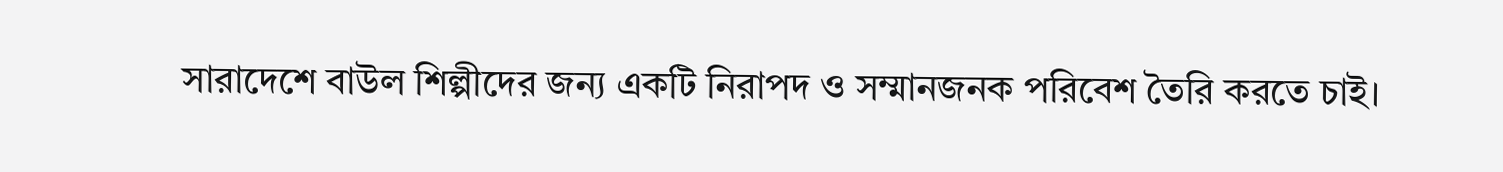সারাদেশে বাউল শিল্পীদের জন্য একটি নিরাপদ ও সম্মানজনক পরিবেশ তৈরি করতে চাই।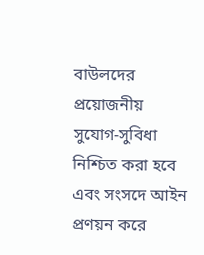বাউলদের প্রয়োজনীয় সুযোগ-সুবিধা নিশ্চিত করা হবে এবং সংসদে আইন প্রণয়ন করে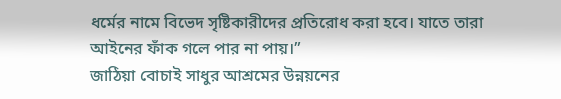ধর্মের নামে বিভেদ সৃষ্টিকারীদের প্রতিরোধ করা হবে। যাতে তারা আইনের ফাঁক গলে পার না পায়।”
জাঠিয়া বোচাই সাধুর আশ্রমের উন্নয়নের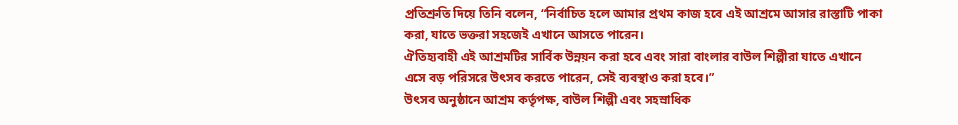প্রতিশ্রুতি দিয়ে তিনি বলেন, “নির্বাচিত হলে আমার প্রথম কাজ হবে এই আশ্রমে আসার রাস্তাটি পাকা করা, যাতে ভক্তরা সহজেই এখানে আসতে পারেন।
ঐতিহ্যবাহী এই আশ্রমটির সার্বিক উন্নয়ন করা হবে এবং সারা বাংলার বাউল শিল্পীরা যাতে এখানে এসে বড় পরিসরে উৎসব করতে পারেন, সেই ব্যবস্থাও করা হবে।”
উৎসব অনুষ্ঠানে আশ্রম কর্তৃপক্ষ, বাউল শিল্পী এবং সহস্রাধিক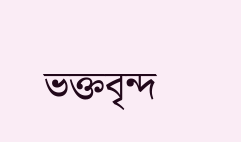ভক্তবৃন্দ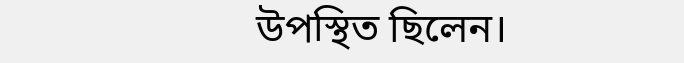উপস্থিত ছিলেন।